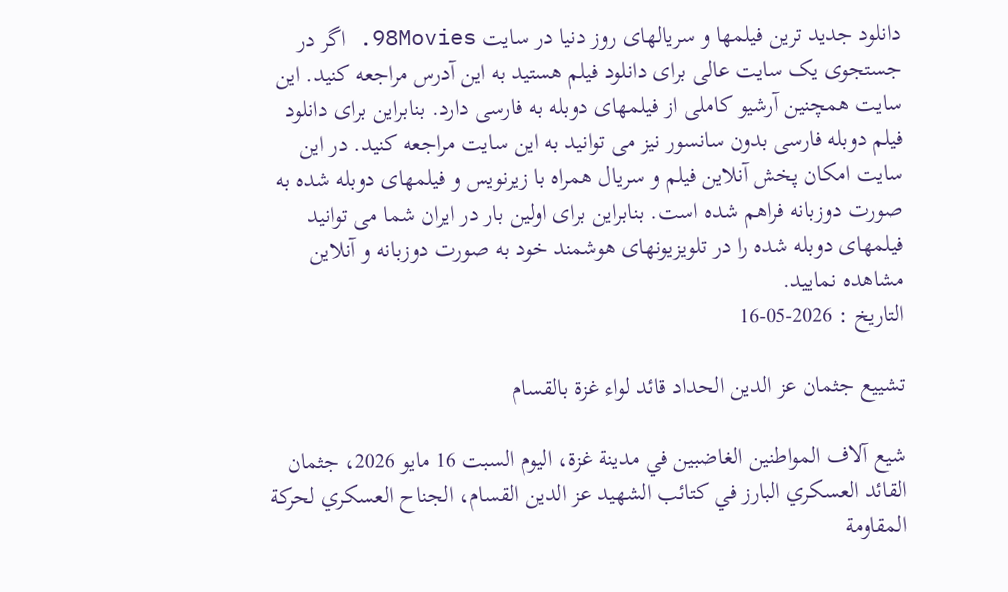دانلود جدید ترین فیلمها و سریالهای روز دنیا در سایت 98Movies. اگر در جستجوی یک سایت عالی برای دانلود فیلم هستید به این آدرس مراجعه کنید. این سایت همچنین آرشیو کاملی از فیلمهای دوبله به فارسی دارد. بنابراین برای دانلود فیلم دوبله فارسی بدون سانسور نیز می توانید به این سایت مراجعه کنید. در این سایت امکان پخش آنلاین فیلم و سریال همراه با زیرنویس و فیلمهای دوبله شده به صورت دوزبانه فراهم شده است. بنابراین برای اولین بار در ایران شما می توانید فیلمهای دوبله شده را در تلویزیونهای هوشمند خود به صورت دوزبانه و آنلاین مشاهده نمایید.
التاريخ : 2026-05-16

تشييع جثمان عز الدين الحداد قائد لواء غزة بالقسام

شيع آلاف المواطنين الغاضبين في مدينة غزة، اليوم السبت 16 مايو 2026، جثمان القائد العسكري البارز في كتائب الشهيد عز الدين القسام، الجناح العسكري لحركة المقاومة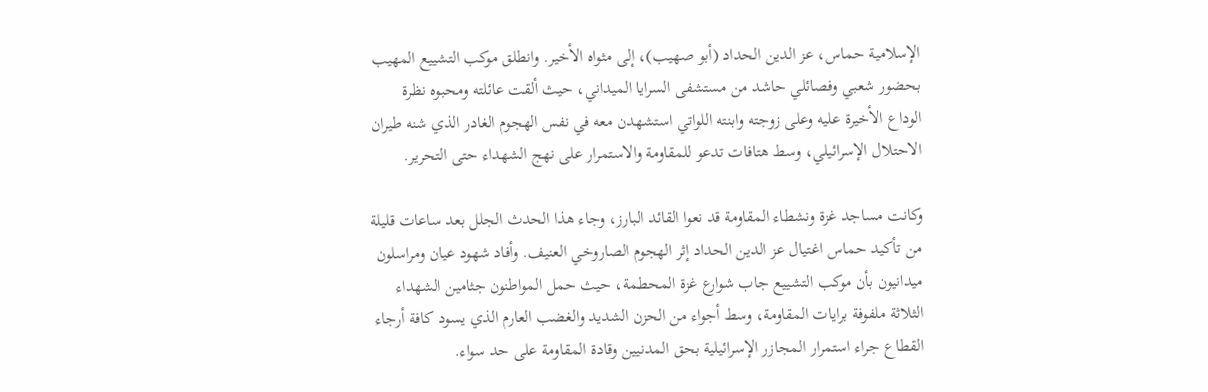الإسلامية حماس، عز الدين الحداد (أبو صهيب)، إلى مثواه الأخير. وانطلق موكب التشييع المهيب بحضور شعبي وفصائلي حاشد من مستشفى السرايا الميداني، حيث ألقت عائلته ومحبوه نظرة الوداع الأخيرة عليه وعلى زوجته وابنته اللواتي استشهدن معه في نفس الهجوم الغادر الذي شنه طيران الاحتلال الإسرائيلي، وسط هتافات تدعو للمقاومة والاستمرار على نهج الشهداء حتى التحرير.

وكانت مساجد غزة ونشطاء المقاومة قد نعوا القائد البارز، وجاء هذا الحدث الجلل بعد ساعات قليلة من تأكيد حماس اغتيال عز الدين الحداد إثر الهجوم الصاروخي العنيف. وأفاد شهود عيان ومراسلون ميدانيون بأن موكب التشييع جاب شوارع غزة المحطمة، حيث حمل المواطنون جثامين الشهداء الثلاثة ملفوفة برايات المقاومة، وسط أجواء من الحزن الشديد والغضب العارم الذي يسود كافة أرجاء القطاع جراء استمرار المجازر الإسرائيلية بحق المدنيين وقادة المقاومة على حد سواء.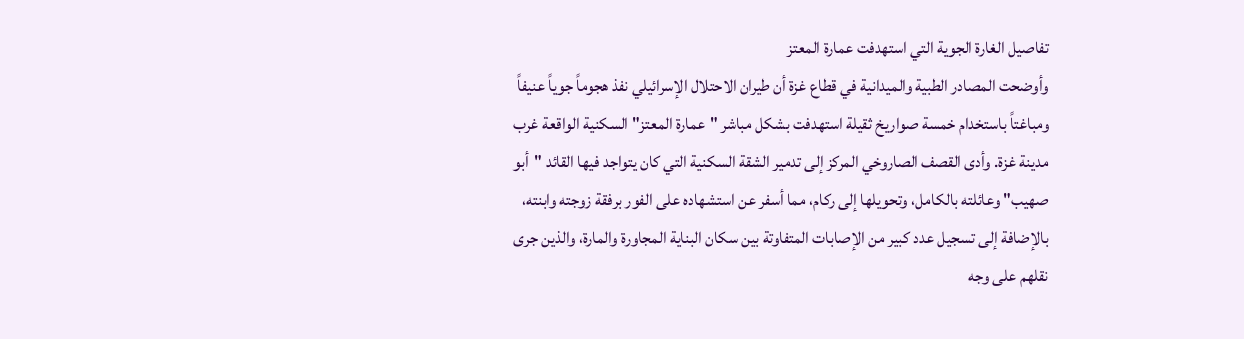تفاصيل الغارة الجوية التي استهدفت عمارة المعتز
وأوضحت المصادر الطبية والميدانية في قطاع غزة أن طيران الاحتلال الإسرائيلي نفذ هجوماً جوياً عنيفاً ومباغتاً باستخدام خمسة صواريخ ثقيلة استهدفت بشكل مباشر "عمارة المعتز" السكنية الواقعة غرب مدينة غزة. وأدى القصف الصاروخي المركز إلى تدمير الشقة السكنية التي كان يتواجد فيها القائد "أبو صهيب" وعائلته بالكامل، وتحويلها إلى ركام، مما أسفر عن استشهاده على الفور برفقة زوجته وابنته، بالإضافة إلى تسجيل عدد كبير من الإصابات المتفاوتة بين سكان البناية المجاورة والمارة، والذين جرى نقلهم على وجه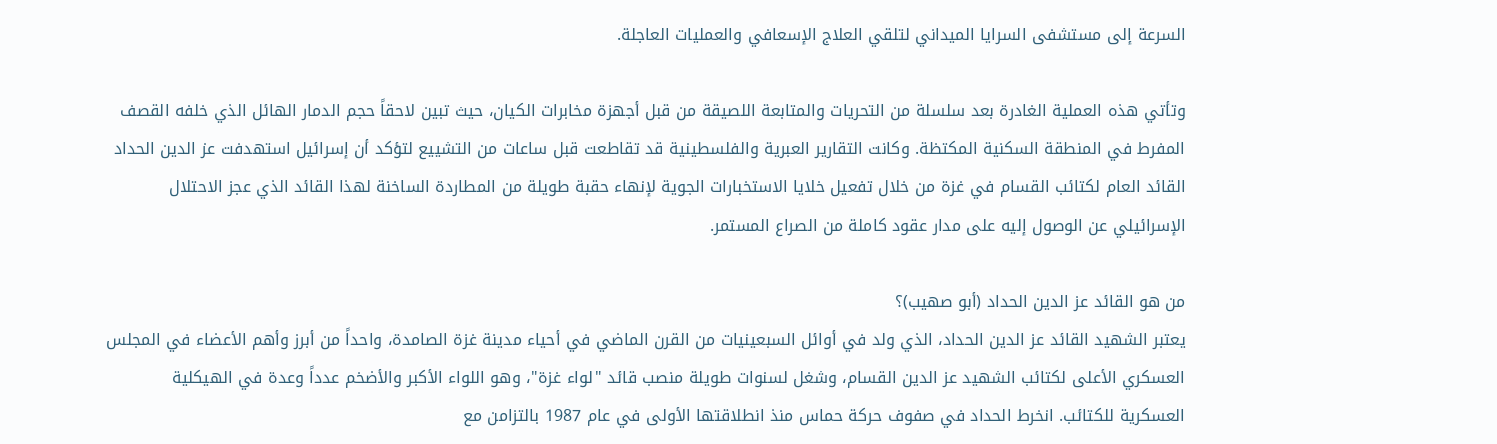السرعة إلى مستشفى السرايا الميداني لتلقي العلاج الإسعافي والعمليات العاجلة.

وتأتي هذه العملية الغادرة بعد سلسلة من التحريات والمتابعة اللصيقة من قبل أجهزة مخابرات الكيان، حيث تبين لاحقاً حجم الدمار الهائل الذي خلفه القصف المفرط في المنطقة السكنية المكتظة. وكانت التقارير العبرية والفلسطينية قد تقاطعت قبل ساعات من التشييع لتؤكد أن إسرائيل استهدفت عز الدين الحداد القائد العام لكتائب القسام في غزة من خلال تفعيل خلايا الاستخبارات الجوية لإنهاء حقبة طويلة من المطاردة الساخنة لهذا القائد الذي عجز الاحتلال الإسرائيلي عن الوصول إليه على مدار عقود كاملة من الصراع المستمر.

من هو القائد عز الدين الحداد (أبو صهيب)؟
يعتبر الشهيد القائد عز الدين الحداد، الذي ولد في أوائل السبعينيات من القرن الماضي في أحياء مدينة غزة الصامدة، واحداً من أبرز وأهم الأعضاء في المجلس العسكري الأعلى لكتائب الشهيد عز الدين القسام، وشغل لسنوات طويلة منصب قائد "لواء غزة"، وهو اللواء الأكبر والأضخم عدداً وعدة في الهيكلية العسكرية للكتائب. انخرط الحداد في صفوف حركة حماس منذ انطلاقتها الأولى في عام 1987 بالتزامن مع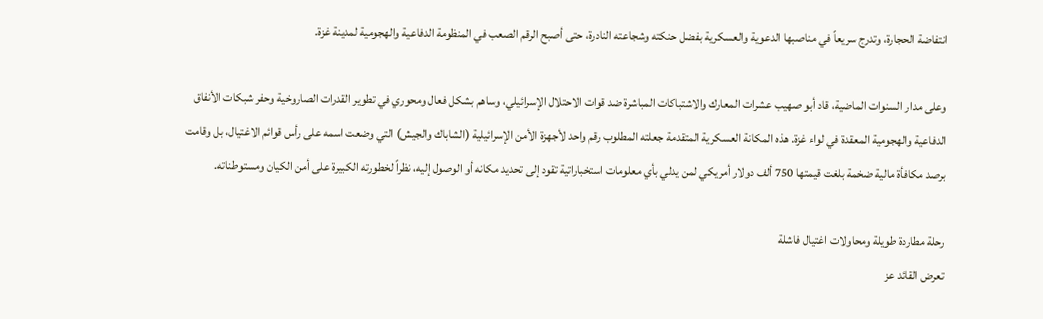انتفاضة الحجارة، وتدرج سريعاً في مناصبها الدعوية والعسكرية بفضل حنكته وشجاعته النادرة، حتى أصبح الرقم الصعب في المنظومة الدفاعية والهجومية لمدينة غزة.

وعلى مدار السنوات الماضية، قاد أبو صهيب عشرات المعارك والاشتباكات المباشرة ضد قوات الاحتلال الإسرائيلي، وساهم بشكل فعال ومحوري في تطوير القدرات الصاروخية وحفر شبكات الأنفاق الدفاعية والهجومية المعقدة في لواء غزة. هذه المكانة العسكرية المتقدمة جعلته المطلوب رقم واحد لأجهزة الأمن الإسرائيلية (الشاباك والجيش) التي وضعت اسمه على رأس قوائم الاغتيال، بل وقامت برصد مكافأة مالية ضخمة بلغت قيمتها 750 ألف دولار أمريكي لمن يدلي بأي معلومات استخباراتية تقود إلى تحديد مكانه أو الوصول إليه، نظراً لخطورته الكبيرة على أمن الكيان ومستوطناته.

رحلة مطاردة طويلة ومحاولات اغتيال فاشلة
تعرض القائد عز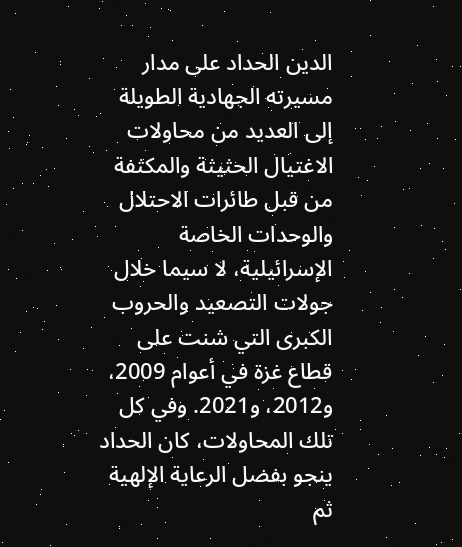الدين الحداد على مدار مسيرته الجهادية الطويلة إلى العديد من محاولات الاغتيال الحثيثة والمكثفة من قبل طائرات الاحتلال والوحدات الخاصة الإسرائيلية، لا سيما خلال جولات التصعيد والحروب الكبرى التي شنت على قطاع غزة في أعوام 2009، و2012، و2021. وفي كل تلك المحاولات، كان الحداد ينجو بفضل الرعاية الإلهية ثم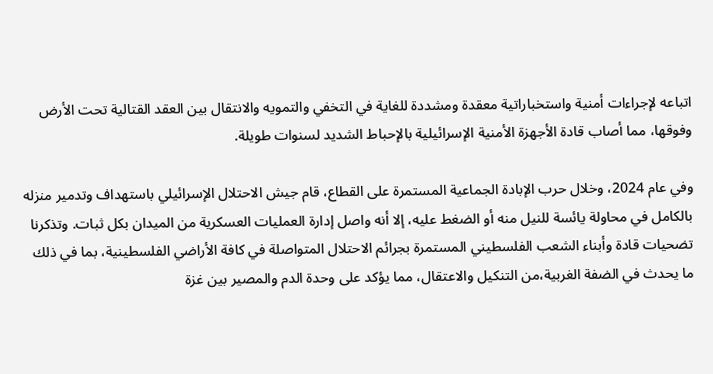اتباعه لإجراءات أمنية واستخباراتية معقدة ومشددة للغاية في التخفي والتمويه والانتقال بين العقد القتالية تحت الأرض وفوقها، مما أصاب قادة الأجهزة الأمنية الإسرائيلية بالإحباط الشديد لسنوات طويلة.

وفي عام 2024، وخلال حرب الإبادة الجماعية المستمرة على القطاع، قام جيش الاحتلال الإسرائيلي باستهداف وتدمير منزله بالكامل في محاولة يائسة للنيل منه أو الضغط عليه، إلا أنه واصل إدارة العمليات العسكرية من الميدان بكل ثبات. وتذكرنا تضحيات قادة وأبناء الشعب الفلسطيني المستمرة بجرائم الاحتلال المتواصلة في كافة الأراضي الفلسطينية، بما في ذلك ما يحدث في الضفة الغربية،من التنكيل والاعتقال، مما يؤكد على وحدة الدم والمصير بين غزة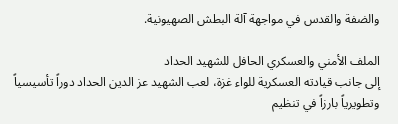والضفة والقدس في مواجهة آلة البطش الصهيونية.

الملف الأمني والعسكري الحافل للشهيد الحداد
إلى جانب قيادته العسكرية للواء غزة، لعب الشهيد عز الدين الحداد دوراً تأسيسياً وتطويرياً بارزاً في تنظيم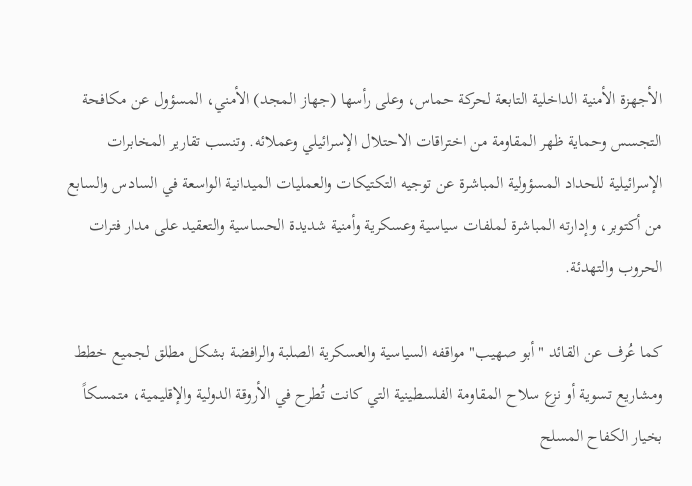الأجهزة الأمنية الداخلية التابعة لحركة حماس، وعلى رأسها (جهاز المجد) الأمني، المسؤول عن مكافحة التجسس وحماية ظهر المقاومة من اختراقات الاحتلال الإسرائيلي وعملائه. وتنسب تقارير المخابرات الإسرائيلية للحداد المسؤولية المباشرة عن توجيه التكتيكات والعمليات الميدانية الواسعة في السادس والسابع من أكتوبر، وإدارته المباشرة لملفات سياسية وعسكرية وأمنية شديدة الحساسية والتعقيد على مدار فترات الحروب والتهدئة.

كما عُرف عن القائد "أبو صهيب" مواقفه السياسية والعسكرية الصلبة والرافضة بشكل مطلق لجميع خطط ومشاريع تسوية أو نزع سلاح المقاومة الفلسطينية التي كانت تُطرح في الأروقة الدولية والإقليمية، متمسكاً بخيار الكفاح المسلح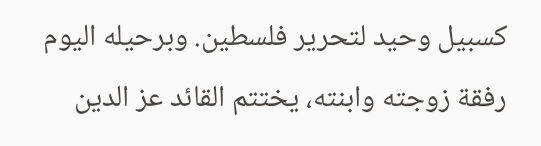كسبيل وحيد لتحرير فلسطين. وبرحيله اليوم رفقة زوجته وابنته، يختتم القائد عز الدين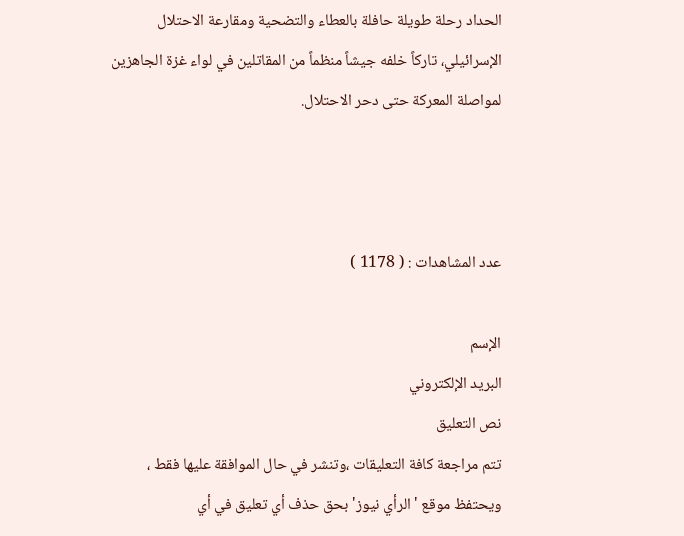الحداد رحلة طويلة حافلة بالعطاء والتضحية ومقارعة الاحتلال الإسرائيلي، تاركاً خلفه جيشاً منظماً من المقاتلين في لواء غزة الجاهزين لمواصلة المعركة حتى دحر الاحتلال.



عدد المشاهدات : ( 1178 )

الإسم
البريد الإلكتروني
نص التعليق
تتم مراجعة كافة التعليقات ،وتنشر في حال الموافقة عليها فقط ،
ويحتفظ موقع 'الرأي نيوز' بحق حذف أي تعليق في أي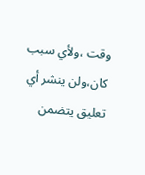وقت ،ولأي سبب كان،ولن ينشر أي تعليق يتضمن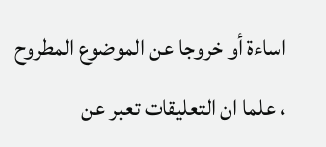اساءة أو خروجا عن الموضوع المطروح ، علما ان التعليقات تعبر عن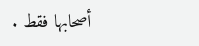أصحابها فقط .